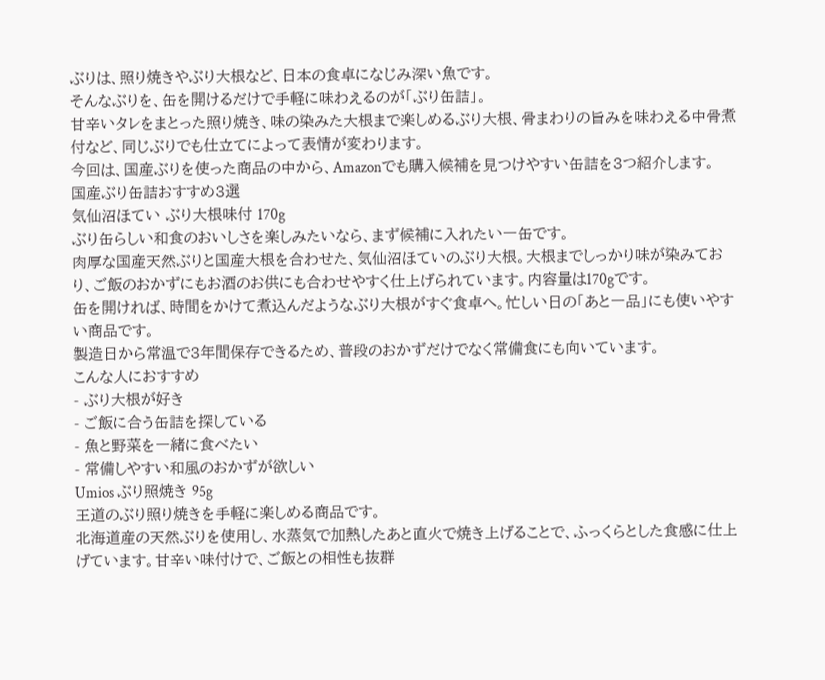ぶりは、照り焼きやぶり大根など、日本の食卓になじみ深い魚です。
そんなぶりを、缶を開けるだけで手軽に味わえるのが「ぶり缶詰」。
甘辛いタレをまとった照り焼き、味の染みた大根まで楽しめるぶり大根、骨まわりの旨みを味わえる中骨煮付など、同じぶりでも仕立てによって表情が変わります。
今回は、国産ぶりを使った商品の中から、Amazonでも購入候補を見つけやすい缶詰を3つ紹介します。
国産ぶり缶詰おすすめ3選
気仙沼ほてい ぶり大根味付 170g
ぶり缶らしい和食のおいしさを楽しみたいなら、まず候補に入れたい一缶です。
肉厚な国産天然ぶりと国産大根を合わせた、気仙沼ほていのぶり大根。大根までしっかり味が染みており、ご飯のおかずにもお酒のお供にも合わせやすく仕上げられています。内容量は170gです。
缶を開ければ、時間をかけて煮込んだようなぶり大根がすぐ食卓へ。忙しい日の「あと一品」にも使いやすい商品です。
製造日から常温で3年間保存できるため、普段のおかずだけでなく常備食にも向いています。
こんな人におすすめ
- ぶり大根が好き
- ご飯に合う缶詰を探している
- 魚と野菜を一緒に食べたい
- 常備しやすい和風のおかずが欲しい
Umios ぶり照焼き 95g
王道のぶり照り焼きを手軽に楽しめる商品です。
北海道産の天然ぶりを使用し、水蒸気で加熱したあと直火で焼き上げることで、ふっくらとした食感に仕上げています。甘辛い味付けで、ご飯との相性も抜群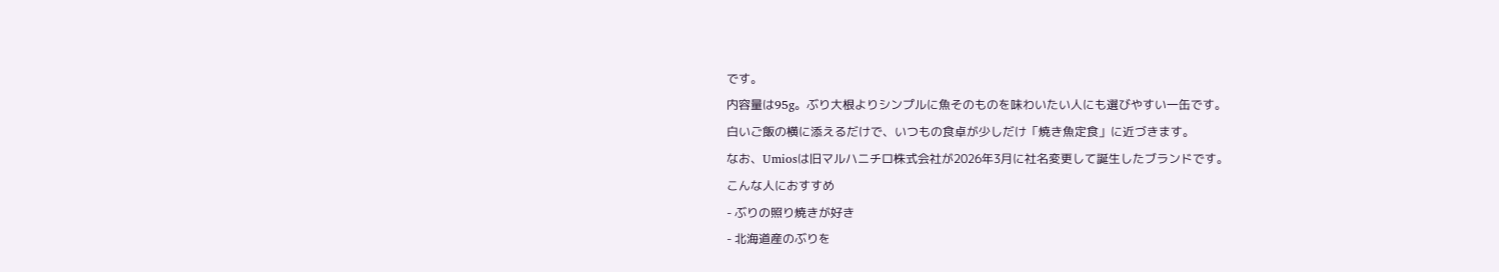です。
内容量は95g。ぶり大根よりシンプルに魚そのものを味わいたい人にも選びやすい一缶です。
白いご飯の横に添えるだけで、いつもの食卓が少しだけ「焼き魚定食」に近づきます。
なお、Umiosは旧マルハニチロ株式会社が2026年3月に社名変更して誕生したブランドです。
こんな人におすすめ
- ぶりの照り焼きが好き
- 北海道産のぶりを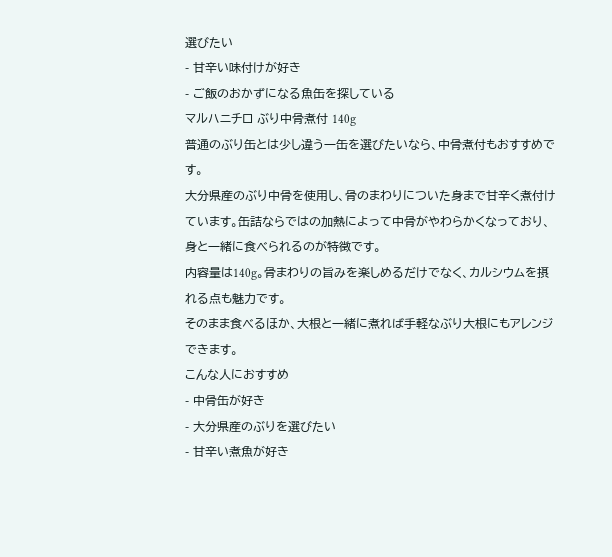選びたい
- 甘辛い味付けが好き
- ご飯のおかずになる魚缶を探している
マルハニチロ ぶり中骨煮付 140g
普通のぶり缶とは少し違う一缶を選びたいなら、中骨煮付もおすすめです。
大分県産のぶり中骨を使用し、骨のまわりについた身まで甘辛く煮付けています。缶詰ならではの加熱によって中骨がやわらかくなっており、身と一緒に食べられるのが特徴です。
内容量は140g。骨まわりの旨みを楽しめるだけでなく、カルシウムを摂れる点も魅力です。
そのまま食べるほか、大根と一緒に煮れば手軽なぶり大根にもアレンジできます。
こんな人におすすめ
- 中骨缶が好き
- 大分県産のぶりを選びたい
- 甘辛い煮魚が好き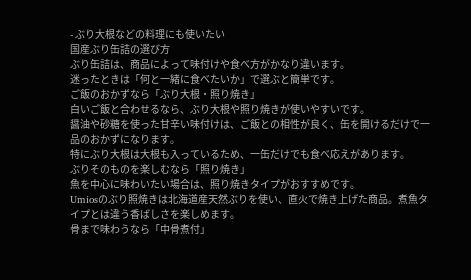- ぶり大根などの料理にも使いたい
国産ぶり缶詰の選び方
ぶり缶詰は、商品によって味付けや食べ方がかなり違います。
迷ったときは「何と一緒に食べたいか」で選ぶと簡単です。
ご飯のおかずなら「ぶり大根・照り焼き」
白いご飯と合わせるなら、ぶり大根や照り焼きが使いやすいです。
醤油や砂糖を使った甘辛い味付けは、ご飯との相性が良く、缶を開けるだけで一品のおかずになります。
特にぶり大根は大根も入っているため、一缶だけでも食べ応えがあります。
ぶりそのものを楽しむなら「照り焼き」
魚を中心に味わいたい場合は、照り焼きタイプがおすすめです。
Umiosのぶり照焼きは北海道産天然ぶりを使い、直火で焼き上げた商品。煮魚タイプとは違う香ばしさを楽しめます。
骨まで味わうなら「中骨煮付」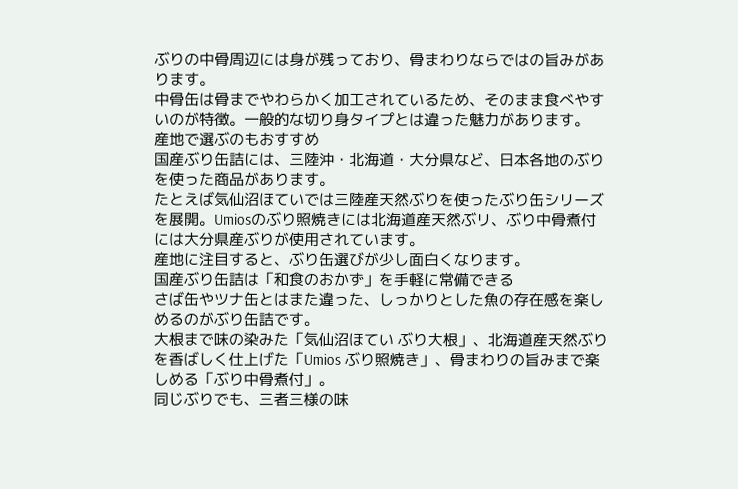ぶりの中骨周辺には身が残っており、骨まわりならではの旨みがあります。
中骨缶は骨までやわらかく加工されているため、そのまま食べやすいのが特徴。一般的な切り身タイプとは違った魅力があります。
産地で選ぶのもおすすめ
国産ぶり缶詰には、三陸沖・北海道・大分県など、日本各地のぶりを使った商品があります。
たとえば気仙沼ほていでは三陸産天然ぶりを使ったぶり缶シリーズを展開。Umiosのぶり照焼きには北海道産天然ぶリ、ぶり中骨煮付には大分県産ぶりが使用されています。
産地に注目すると、ぶり缶選びが少し面白くなります。
国産ぶり缶詰は「和食のおかず」を手軽に常備できる
さば缶やツナ缶とはまた違った、しっかりとした魚の存在感を楽しめるのがぶり缶詰です。
大根まで味の染みた「気仙沼ほてい ぶり大根」、北海道産天然ぶりを香ばしく仕上げた「Umios ぶり照焼き」、骨まわりの旨みまで楽しめる「ぶり中骨煮付」。
同じぶりでも、三者三様の味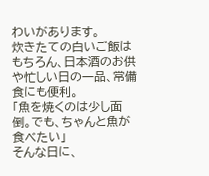わいがあります。
炊きたての白いご飯はもちろん、日本酒のお供や忙しい日の一品、常備食にも便利。
「魚を焼くのは少し面倒。でも、ちゃんと魚が食べたい」
そんな日に、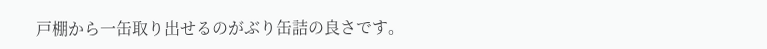戸棚から一缶取り出せるのがぶり缶詰の良さです。